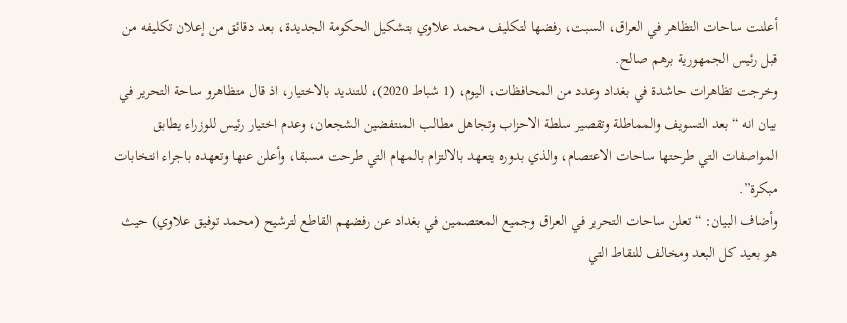أعلنت ساحات التظاهر في العراق، السبت، رفضها لتكليف محمد علاوي بتشكيل الحكومة الجديدة، بعد دقائق من إعلان تكليفه من قبل رئيس الجمهورية برهم صالح.
وخرجت تظاهرات حاشدة في بغداد وعدد من المحافظات، اليوم، (1 شباط 2020)، للتنديد بالاختيار، اذ قال متظاهرو ساحة التحرير في بيان انه “بعد التسويف والمماطلة وتقصير سلطة الاحزاب وتجاهل مطالب المنتفضين الشجعان، وعدم اختيار رئيس للوزراء يطابق المواصفات التي طرحتها ساحات الاعتصام، والذي بدوره يتعهد بالالتزام بالمهام التي طرحت مسبقا، وأعلن عنها وتعهده باجراء انتخابات مبكرة”.
وأضاف البيان: “تعلن ساحات التحرير في العراق وجميع المعتصمين في بغداد عن رفضهم القاطع لترشيح (محمد توفيق علاوي) حيث هو بعيد كل البعد ومخالف للنقاط التي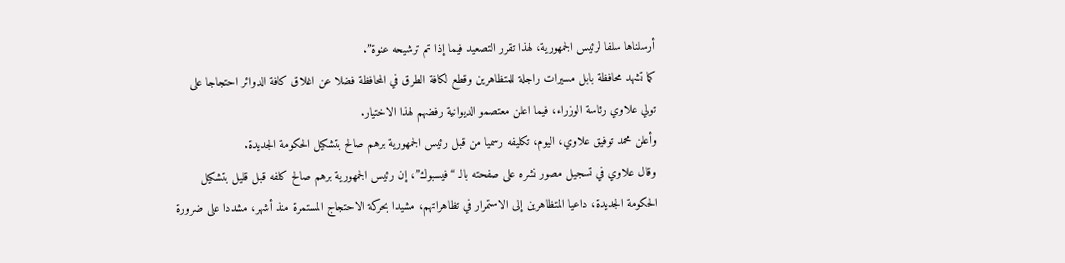أرسلناها سلفا لرئيس الجمهورية، لهذا تقرر التصعيد فيما إذا تم ترشيحه عنوة”.
كما تشهد محافظة بابل مسيرات راجلة للمتظاهرين وقطع لكافة الطرق في المحافظة فضلا عن اغلاق كافة الدوائر احتجاجا على تولي علاوي رئاسة الوزراء، فيما اعلن معتصمو الديوانية رفضهم لهذا الاختيار.
وأعلن محمد توفيق علاوي، اليوم، تكليفه رسميا من قبل رئيس الجمهورية برهم صالح بتشكيل الحكومة الجديدة.
وقال علاوي في تسجيل مصور نشره على صفحته بالـ “فيسبوك”، إن رئيس الجمهورية برهم صالح كلفه قبل قليل بتشكيل الحكومة الجديدة، داعيا المتظاهرين إلى الاستمرار في تظاهراتهم، مشيدا بحركة الاحتجاج المستمرة منذ أشهر، مشددا على ضرورة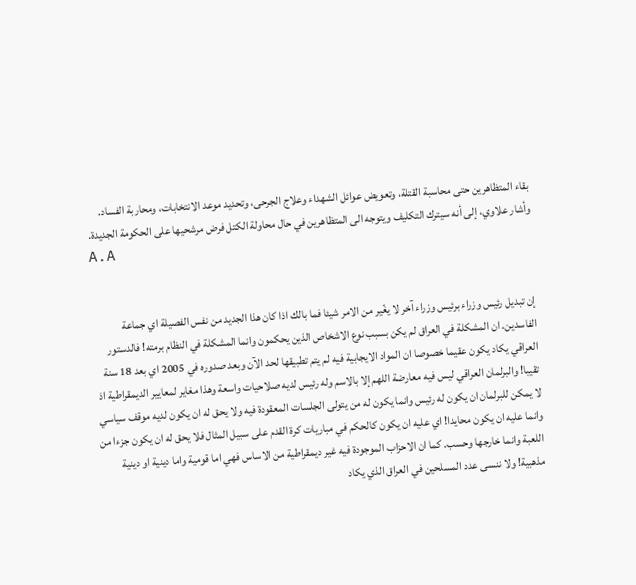بقاء المتظاهرين حتى محاسبة القتلة، وتعويض عوائل الشهداء وعلاج الجرحى، وتحديد موعد الانتخابات، ومحاربة الفساد.
وأشار علاوي، إلى أنه سيترك التكليف ويتوجه الى المتظاهرين في حال محاولة الكتل فرض مرشحيها على الحكومة الجديدة.
A.A


إن تبديل رئيس وزراء برئيس وزراء آخر لا يغّير من الامر شيئا فما بالك اذا كان هذا الجديد من نفس الفصيلة اي جماعة الفاسدين. ان المشكلة في العراق لم يكن بسبب نوع الاشخاص الذين يحكمون وانما المشكلة في النظام برمته! فالدستور العراقي يكاد يكون عقيما خصوصا ان المواد الايجابية فيه لم يتم تطبيقها لحد الآن وبعد صدوره في 2005 اي بعد 18 سنة تقيبا! والبرلمان العراقي ليس فيه معارضة اللهم إلا بالاسم وله رئيس لديه صلاحيات واسعة وهذا مغاير لمعايير الديمقراطية اذ لا يمكن للبرلمان ان يكون له رئيس وانما يكون له من يتولى الجلسات المعقودة فيه ولا يحق له ان يكون لديه موقف سياسي وانما عليه ان يكون محايدا! اي عليه ان يكون كالحكم في مباريات كرة القدم على سبيل المثال فلا يحق له ان يكون جزءا من اللعبة وانما خارجها وحسب. كما ان الاحزاب الموجودة فيه غير ديمقراطية من الاساس فهي اما قومية واما دينية او دينية مذهبية! ولا ننسى عدد المسلحين في العراق الذي يكاد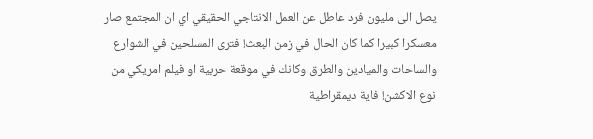يصل الى مليون فرد عاطل عن العمل الانتاجي الحقيقي اي ان المجتمع صار معسكرا كبيرا كما كان الحال في زمن البعث! فترى المسلحين في الشوارع والساحات والميادين والطرق وكانك في موقعة حربية او فيلم امريكي من نوع الاكشن! فاية ديمقراطية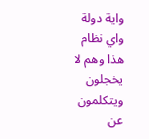واية دولة واي نظام هذا وهم لا يخجلون ويتكلمون عن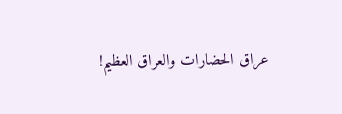عراق الحضارات والعراق العظيم!